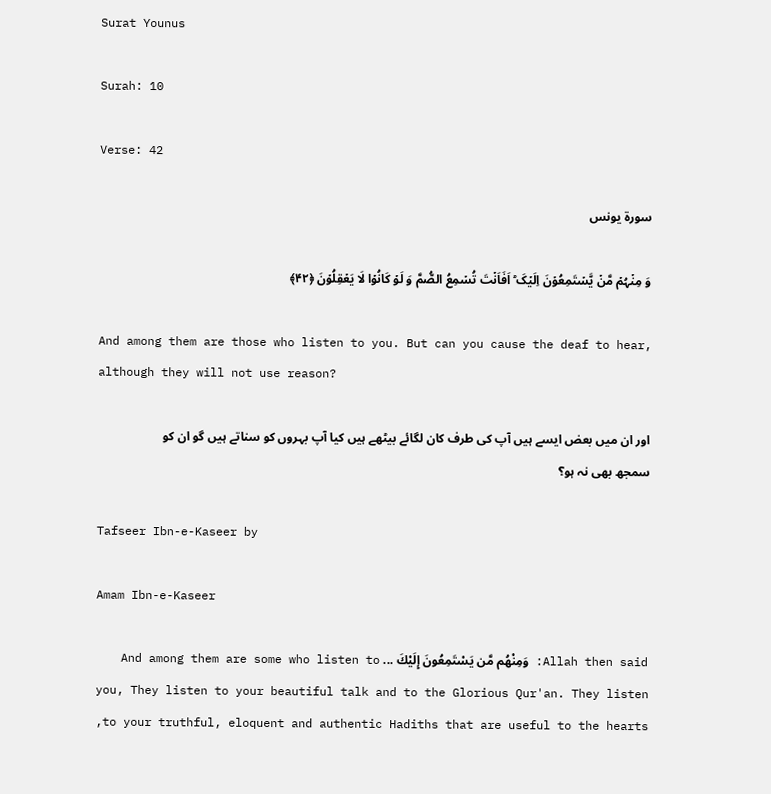Surat Younus

Surah: 10

Verse: 42

سورة يونس

وَ مِنۡہُمۡ مَّنۡ یَّسۡتَمِعُوۡنَ اِلَیۡکَ ؕ اَفَاَنۡتَ تُسۡمِعُ الصُّمَّ وَ لَوۡ کَانُوۡا لَا یَعۡقِلُوۡنَ ﴿۴۲﴾

And among them are those who listen to you. But can you cause the deaf to hear, although they will not use reason?

اور ان میں بعض ایسے ہیں آپ کی طرف کان لگائے بیٹھے ہیں کیا آپ بہروں کو سناتے ہیں گو ان کو سمجھ بھی نہ ہو؟

Tafseer Ibn-e-Kaseer by

Amam Ibn-e-Kaseer

Allah then said: وَمِنْهُم مَّن يَسْتَمِعُونَ إِلَيْكَ ... And among them are some who listen to you, They listen to your beautiful talk and to the Glorious Qur'an. They listen to your truthful, eloquent and authentic Hadiths that are useful to the hearts,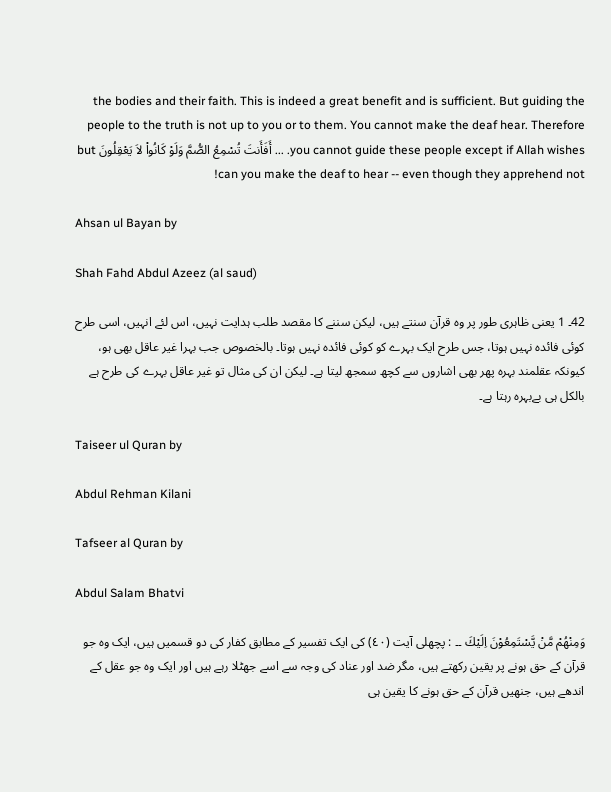the bodies and their faith. This is indeed a great benefit and is sufficient. But guiding the people to the truth is not up to you or to them. You cannot make the deaf hear. Therefore you cannot guide these people except if Allah wishes. ... أَفَأَنتَ تُسْمِعُ الصُّمَّ وَلَوْ كَانُواْ لاَ يَعْقِلُونَ but can you make the deaf to hear -- even though they apprehend not!

Ahsan ul Bayan by

Shah Fahd Abdul Azeez (al saud)

42۔ 1 یعنی ظاہری طور پر وہ قرآن سنتے ہیں، لیکن سننے کا مقصد طلب ہدایت نہیں، اس لئے انہیں، اسی طرح کوئی فائدہ نہیں ہوتا، جس طرح ایک بہرے کو کوئی فائدہ نہیں ہوتا۔ بالخصوص جب بہرا غیر عاقل بھی ہو، کیونکہ عقلمند بہرہ پھر بھی اشاروں سے کچھ سمجھ لیتا ہے۔ لیکن ان کی مثال تو غیر عاقل بہرے کی طرح ہے بالکل ہی بےبہرہ رہتا ہے۔

Taiseer ul Quran by

Abdul Rehman Kilani

Tafseer al Quran by

Abdul Salam Bhatvi

وَمِنْھُمْ مَّنْ يَّسْتَمِعُوْنَ اِلَيْكَ ۔۔ : پچھلی آیت (٤٠) کی ایک تفسیر کے مطابق کفار کی دو قسمیں ہیں، ایک وہ جو قرآن کے حق ہونے پر یقین رکھتے ہیں، مگر ضد اور عناد کی وجہ سے اسے جھٹلا رہے ہیں اور ایک وہ جو عقل کے اندھے ہیں، جنھیں قرآن کے حق ہونے کا یقین ہی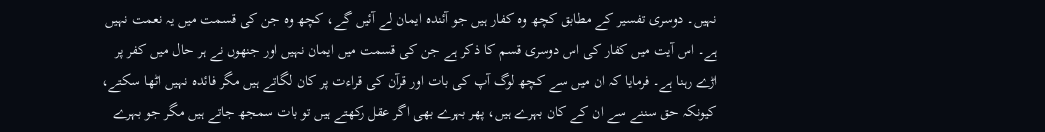نہیں۔ دوسری تفسیر کے مطابق کچھ وہ کفار ہیں جو آئندہ ایمان لے آئیں گے، کچھ وہ جن کی قسمت میں یہ نعمت نہیں ہے۔ اس آیت میں کفار کی اس دوسری قسم کا ذکر ہے جن کی قسمت میں ایمان نہیں اور جنھوں نے ہر حال میں کفر پر اڑے رہنا ہے۔ فرمایا کہ ان میں سے کچھ لوگ آپ کی بات اور قرآن کی قراءت پر کان لگاتے ہیں مگر فائدہ نہیں اٹھا سکتے، کیونکہ حق سننے سے ان کے کان بہرے ہیں، پھر بہرے بھی اگر عقل رکھتے ہیں تو بات سمجھ جاتے ہیں مگر جو بہرے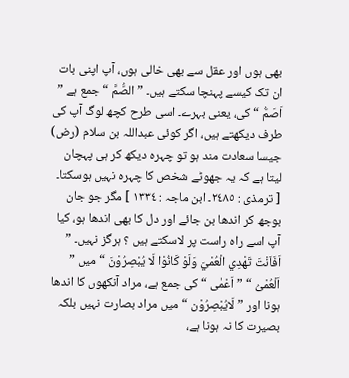بھی ہوں اور عقل سے بھی خالی ہوں، آپ اپنی بات ان تک کیسے پہنچا سکتے ہیں۔ ” الصُّمَّ “ جمع ہے ” اَصَمُّ “ کی، یعنی بہرے۔ اسی طرح کچھ لوگ آپ کی طرف دیکھتے ہیں، اگر کوئی عبداللہ بن سلام (رض) جیسا سعادت مند ہو تو چہرہ دیکھ کر ہی پہچان لیتا ہے کہ یہ جھوٹے شخص کا چہرہ نہیں ہوسکتا۔ [ ترمذی : ٢٤٨٥۔ ابن ماجہ : ١٣٣٤ ] مگر جو جان بوجھ کر اندھا بن جائے اور دل کا بھی اندھا ہو، کیا آپ اسے راہ راست پر لاسکتے ہیں ؟ ہرگز نہیں۔ ” اَفَاَنْتَ تَهْدِي الْعُمْيَ وَلَوْ كَانُوْا لَا يُبْصِرُوْنَ “ میں ” اَلْعُمْیُ “ ” اَعْمٰی “ کی جمع ہے، مراد آنکھوں کا اندھا ہونا اور ” لَایُبْصِرُوْن “ میں مراد بصارت نہیں بلکہ بصیرت کا نہ ہونا ہے،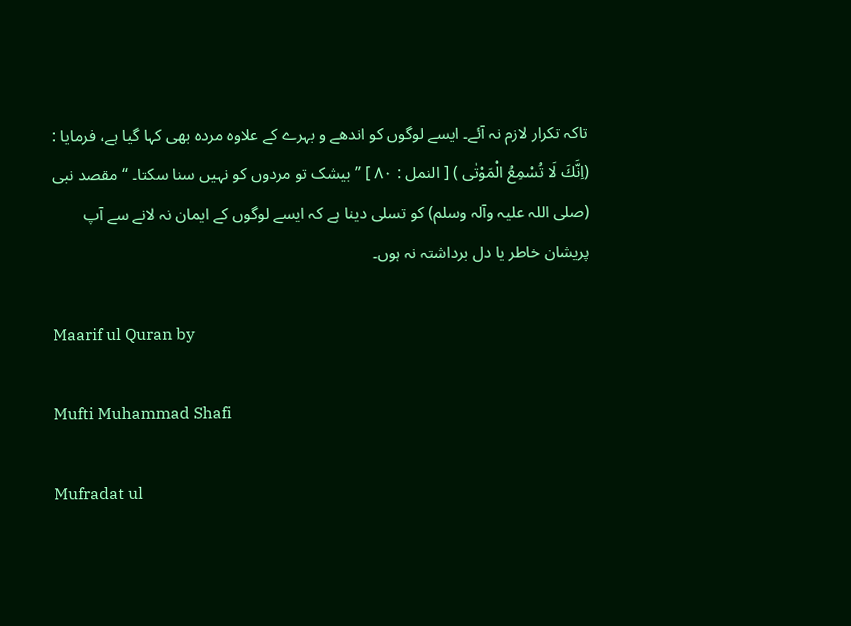تاکہ تکرار لازم نہ آئے۔ ایسے لوگوں کو اندھے و بہرے کے علاوہ مردہ بھی کہا گیا ہے، فرمایا : (اِنَّكَ لَا تُسْمِعُ الْمَوْتٰى ) [ النمل : ٨٠ ] ” بیشک تو مردوں کو نہیں سنا سکتا۔ “ مقصد نبی (صلی اللہ علیہ وآلہ وسلم) کو تسلی دینا ہے کہ ایسے لوگوں کے ایمان نہ لانے سے آپ پریشان خاطر یا دل برداشتہ نہ ہوں۔

Maarif ul Quran by

Mufti Muhammad Shafi

Mufradat ul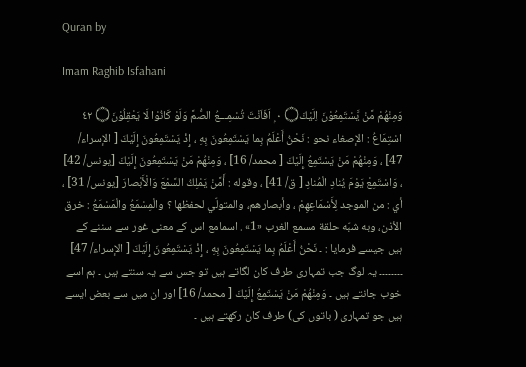Quran by

Imam Raghib Isfahani

وَمِنْھُمْ مَّنْ يَّسْتَمِعُوْنَ اِلَيْكَ۝ ٠ ۭ اَفَاَنْتَ تُسْمِـــعُ الصُّمَّ وَلَوْ كَانُوْا لَا يَعْقِلُوْنَ۝ ٤٢ اسْتِمَاعُ : الإصغاء نحو : نَحْنُ أَعْلَمُ بِما يَسْتَمِعُونَ بِهِ ، إِذْ يَسْتَمِعُونَ إِلَيْكَ [ الإسراء/ 47] ، وَمِنْهُمْ مَنْ يَسْتَمِعُ إِلَيْكَ [ محمد/ 16] ، وَمِنْهُمْ مَنْ يَسْتَمِعُونَ إِلَيْكَ [يونس/ 42] ، وَاسْتَمِعْ يَوْمَ يُنادِ الْمُنادِ [ ق/ 41] ، وقوله : أَمَّنْ يَمْلِكُ السَّمْعَ وَالْأَبْصارَ [يونس/ 31] ، أي : من الموجد لِأَسْمَاعِهِمْ ، وأبصارهم، والمتولّي لحفظها ؟ والْمِسْمَعُ والْمَسْمَعُ : خرق الأذن، وبه شبّه حلقة مسمع الغرب «1» . اسمامع اس کے معنی غور سے سننے کے ہیں جیسے فرمایا : ۔ نَحْنُ أَعْلَمُ بِما يَسْتَمِعُونَ بِهِ ، إِذْ يَسْتَمِعُونَ إِلَيْكَ [ الإسراء/ 47] ۔۔۔۔۔۔۔۔ یہ لوگ جب تمہاری طرف کان لگاتے ہیں تو جس سے یہ سنتے ہیں ۔ ہم اسے خوب جانتے ہیں ۔ وَمِنْهُمْ مَنْ يَسْتَمِعُ إِلَيْكَ [ محمد/ 16] اور ان میں سے بعض ایسے ہیں جو تمہاری ( باتوں کی) طرف کان رکھتے ہیں ۔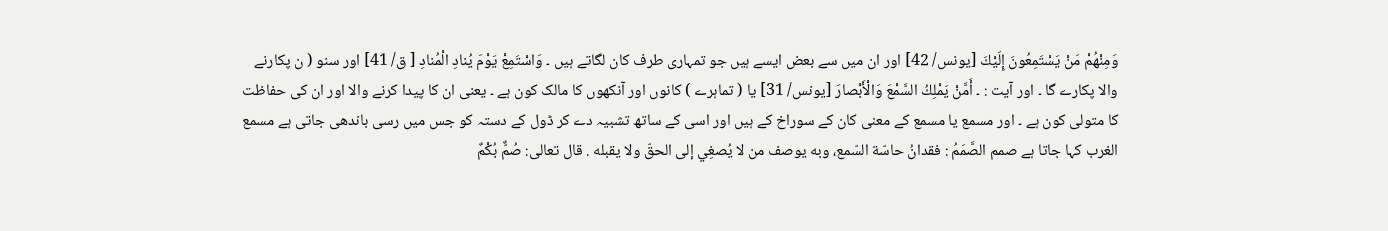وَمِنْهُمْ مَنْ يَسْتَمِعُونَ إِلَيْكَ [يونس/ 42] اور ان میں سے بعض ایسے ہیں جو تمہاری طرف کان لگاتے ہیں ۔ وَاسْتَمِعْ يَوْمَ يُنادِ الْمُنادِ [ ق/ 41] اور سنو ( ن پکارنے والا پکارے گا ۔ اور آیت : ۔ أَمَّنْ يَمْلِكُ السَّمْعَ وَالْأَبْصارَ [يونس/ 31] یا ( تماہرے ) کانوں اور آنکھوں کا مالک کون ہے ۔ یعنی ان کا پیدا کرنے والا اور ان کی حفاظت کا متولی کون ہے ۔ اور مسمع یا مسمع کے معنی کان کے سوراخ کے ہیں اور اسی کے ساتھ تشبیہ دے کر ڈول کے دستہ کو جس میں رسی باندھی جاتی ہے مسمع الغرب کہا جاتا ہے صمم الصَّمَمُ : فقدانُ حاسّة السّمع، وبه يوصف من لا يُصغِي إلى الحقّ ولا يقبله . قال تعالی: صُمٌّ بُكْمٌ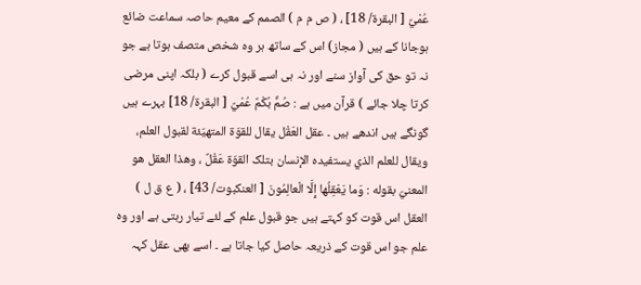عُمْيٌ [ البقرة/ 18] ، ( ص م م ) الصمم کے معیم حاصہ سماعت ضائع ہوجانا کے ہیں ( مجاز) اس کے ساتھ ہر وہ شخص متصف ہوتا ہے جو نہ تو حق کی آواز سنے اور نہ ہی اسے قبول کرے ( بلکہ اپنی مرضی کرتا چلا جائے ) قرآن میں ہے : صُمٌّ بُكْمٌ عُمْيٌ [ البقرة/ 18] بہرے ہیں گونگے ہیں اندھے ہیں ۔ عقل العَقْل يقال للقوّة المتهيّئة لقبول العلم، ويقال للعلم الذي يستفیده الإنسان بتلک القوّة عَقْلٌ ، وهذا العقل هو المعنيّ بقوله : وَما يَعْقِلُها إِلَّا الْعالِمُونَ [ العنکبوت/ 43] ، ( ع ق ل ) العقل اس قوت کو کہتے ہیں جو قبول علم کے لئے تیار رہتی ہے اور وہ علم جو اس قوت کے ذریعہ حاصل کیا جاتا ہے ۔ اسے بھی عقل کہہ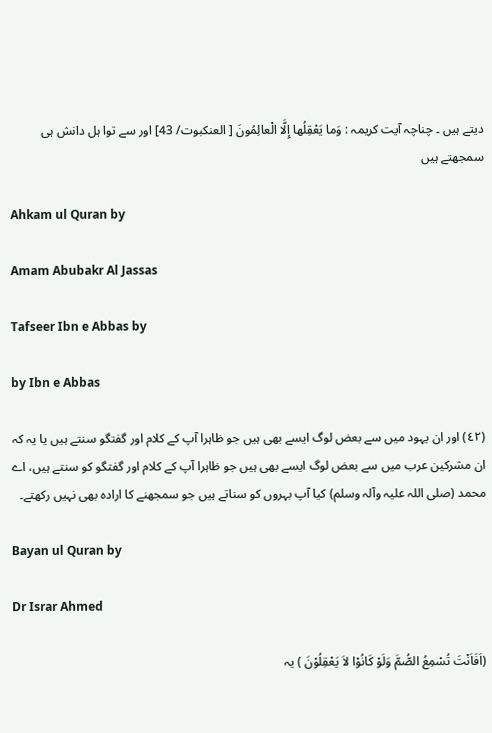دیتے ہیں ۔ چناچہ آیت کریمہ : وَما يَعْقِلُها إِلَّا الْعالِمُونَ [ العنکبوت/ 43] اور سے توا ہل دانش ہی سمجھتے ہیں

Ahkam ul Quran by

Amam Abubakr Al Jassas

Tafseer Ibn e Abbas by

by Ibn e Abbas

(٤٢) اور ان یہود میں سے بعض لوگ ایسے بھی ہیں جو ظاہرا آپ کے کلام اور گفتگو سنتے ہیں یا یہ کہ ان مشرکین عرب میں سے بعض لوگ ایسے بھی ہیں جو ظاہرا آپ کے کلام اور گفتگو کو سنتے ہیں، اے محمد (صلی اللہ علیہ وآلہ وسلم) کیا آپ بہروں کو سناتے ہیں جو سمجھنے کا ارادہ بھی نہیں رکھتے۔

Bayan ul Quran by

Dr Israr Ahmed

(اَفَاَنْتَ تُسْمِعُ الصُّمَّ وَلَوْ کَانُوْا لاَ یَعْقِلُوْنَ ) یہ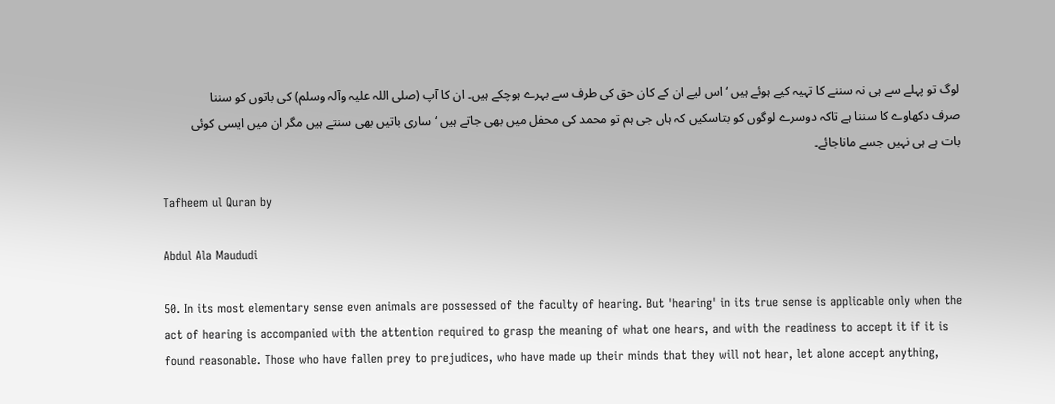لوگ تو پہلے سے ہی نہ سننے کا تہیہ کیے ہوئے ہیں ‘ اس لیے ان کے کان حق کی طرف سے بہرے ہوچکے ہیں۔ ان کا آپ (صلی اللہ علیہ وآلہ وسلم) کی باتوں کو سننا صرف دکھاوے کا سننا ہے تاکہ دوسرے لوگوں کو بتاسکیں کہ ہاں جی ہم تو محمد کی محفل میں بھی جاتے ہیں ‘ ساری باتیں بھی سنتے ہیں مگر ان میں ایسی کوئی بات ہے ہی نہیں جسے ماناجائے۔

Tafheem ul Quran by

Abdul Ala Maududi

50. In its most elementary sense even animals are possessed of the faculty of hearing. But 'hearing' in its true sense is applicable only when the act of hearing is accompanied with the attention required to grasp the meaning of what one hears, and with the readiness to accept it if it is found reasonable. Those who have fallen prey to prejudices, who have made up their minds that they will not hear, let alone accept anything,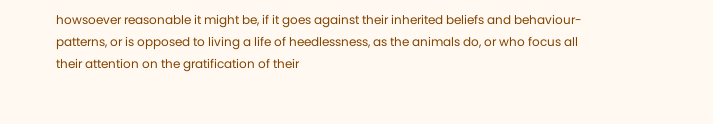howsoever reasonable it might be, if it goes against their inherited beliefs and behaviour-patterns, or is opposed to living a life of heedlessness, as the animals do, or who focus all their attention on the gratification of their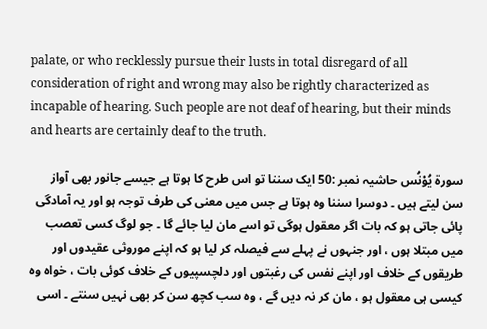palate, or who recklessly pursue their lusts in total disregard of all consideration of right and wrong may also be rightly characterized as incapable of hearing. Such people are not deaf of hearing, but their minds and hearts are certainly deaf to the truth.

سورة یُوْنُس حاشیہ نمبر :50 ایک سننا تو اس طرح کا ہوتا ہے جیسے جانور بھی آواز سن لیتے ہیں ۔ دوسرا سننا وہ ہوتا ہے جس میں معنی کی طرف توجہ ہو اور یہ آمادگی پائی جاتی ہو کہ بات اگر معقول ہوگی تو اسے مان لیا جائے گا ۔ جو لوگ کسی تعصب میں مبتلا ہوں ، اور جنہوں نے پہلے سے فیصلہ کر لیا ہو کہ اپنے موروثی عقیدوں اور طریقوں کے خلاف اور اپنے نفس کی رغبتوں اور دلچسپیوں کے خلاف کوئی بات ، خواہ وہ کیسی ہی معقول ہو ، مان کر نہ دیں گے ، وہ سب کچھ سن کر بھی نہیں سنتے ۔ اسی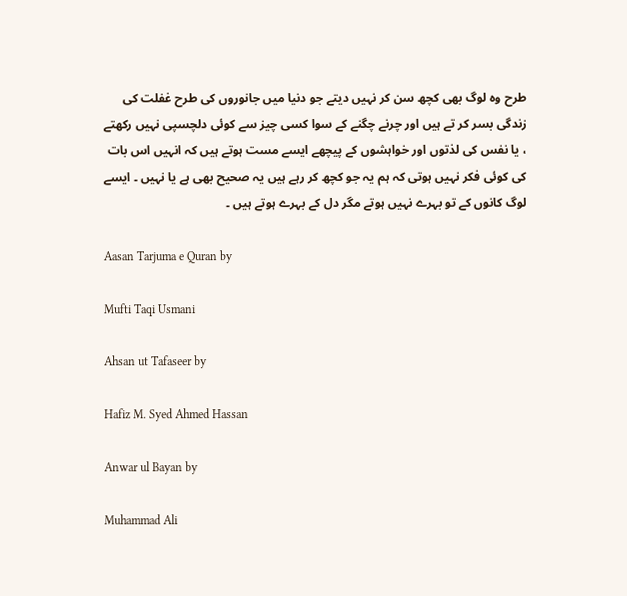طرح وہ لوگ بھی کچھ سن کر نہیں دیتے جو دنیا میں جانوروں کی طرح غفلت کی زندگی بسر کر تے ہیں اور چرنے چگنے کے سوا کسی چیز سے کوئی دلچسپی نہیں رکھتے ، یا نفس کی لذتوں اور خواہشوں کے پیچھے ایسے مست ہوتے ہیں کہ انہیں اس بات کی کوئی فکر نہیں ہوتی کہ ہم یہ جو کچھ کر رہے ہیں یہ صحیح بھی ہے یا نہیں ۔ ایسے لوگ کانوں کے تو بہرے نہیں ہوتے مگر دل کے بہرے ہوتے ہیں ۔

Aasan Tarjuma e Quran by

Mufti Taqi Usmani

Ahsan ut Tafaseer by

Hafiz M. Syed Ahmed Hassan

Anwar ul Bayan by

Muhammad Ali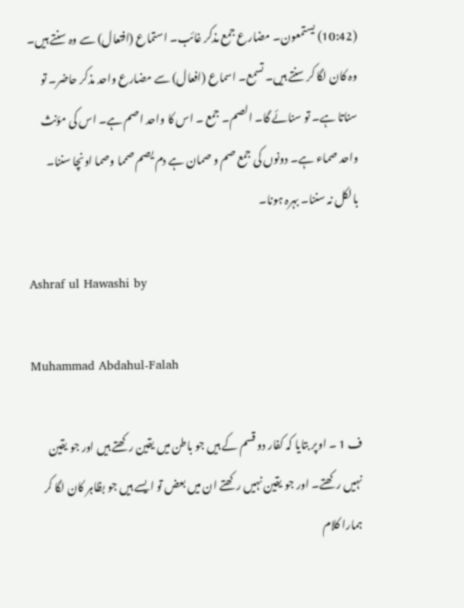(10:42) یستمعون۔ مضارع جمع مذکر غائب۔ استماع (افتعال) سے وہ سنتے ہیں۔ وہ کان لگا کر سنتے ہیں۔ تسمع۔ اسماع (افعال) سے مضارع واحد مذکر حاضر۔ تو سناتا ہے۔ تو سنائے گا۔ الصم۔ جمع ۔ اس کا واحد اصم ہے۔ اس کی مؤنث واحد صماء ہے۔ دونوں کی جمع صم و صمان ہے دم یصم صمما وصما اونچا سننا۔ بالکل نہ سننا۔ بہرہ ہونا۔

Ashraf ul Hawashi by

Muhammad Abdahul-Falah

ف 1 ۔ اوپر بتایا کہ کفار دو قسم کے ہیں جو باطن میں یقین رکھتے ہیں اور جو یقین نہیں رکھتے۔ اور جو یقین نہیں رکھتے ان میں بعض تو ایسے ہیں جو بظاہر کان لگا کر ہمارا کلام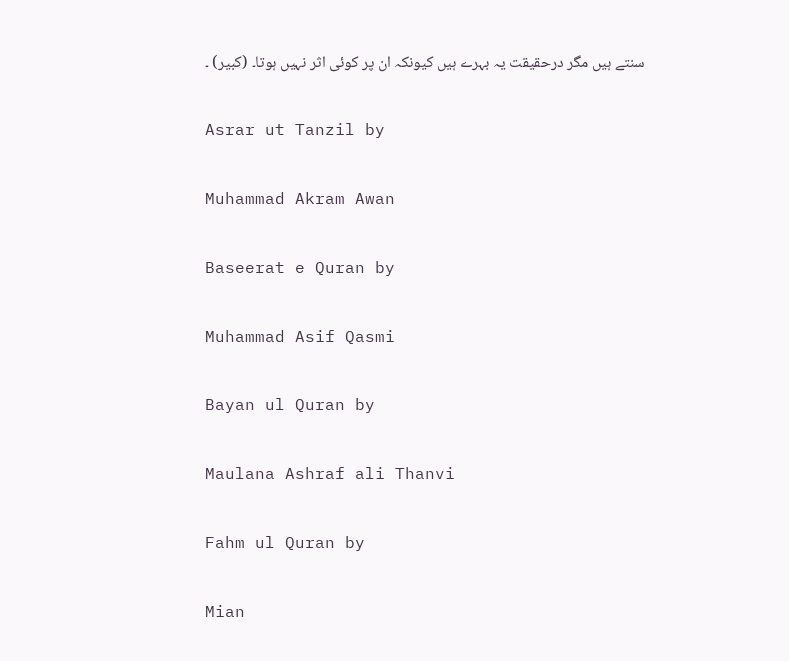سنتے ہیں مگر درحقیقت یہ بہرے ہیں کیونکہ ان پر کوئی اثر نہیں ہوتا۔ (کبیر) ۔

Asrar ut Tanzil by

Muhammad Akram Awan

Baseerat e Quran by

Muhammad Asif Qasmi

Bayan ul Quran by

Maulana Ashraf ali Thanvi

Fahm ul Quran by

Mian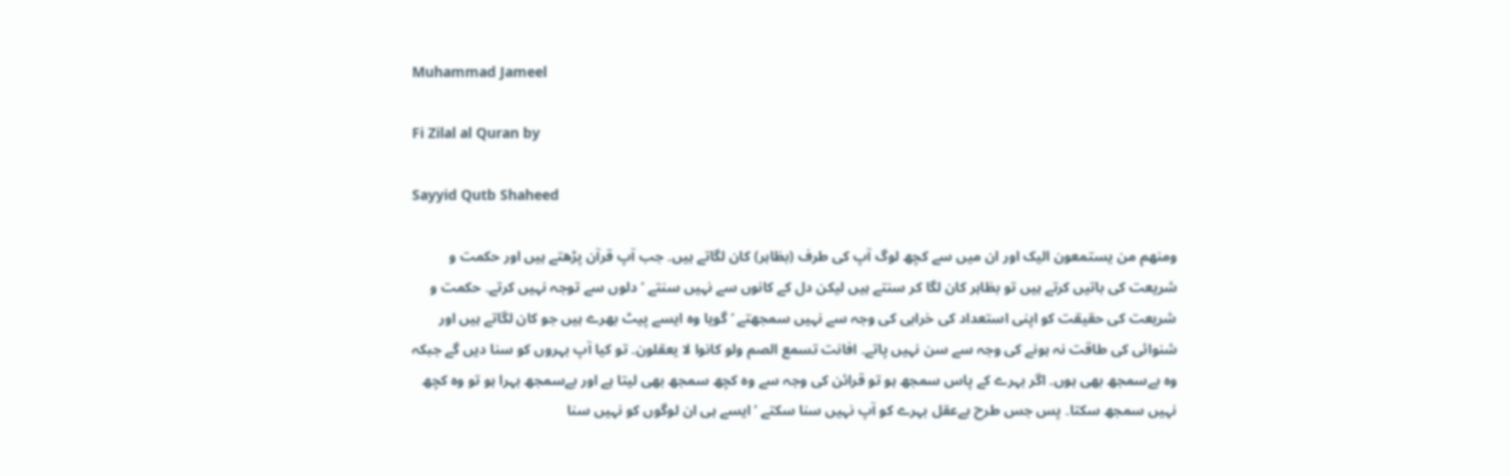Muhammad Jameel

Fi Zilal al Quran by

Sayyid Qutb Shaheed

ومنھم من یستمعون الیک اور ان میں سے کچھ لوگ آپ کی طرف (بظاہر) کان لگاتے ہیں۔ جب آپ قرآن پڑھتے ہیں اور حکمت و شریعت کی باتیں کرتے ہیں تو بظاہر کان لگا کر سنتے ہیں لیکن دل کے کانوں سے نہیں سنتے ‘ دلوں سے توجہ نہیں کرتے۔ حکمت و شریعت کی حقیقت کو اپنی استعداد کی خرابی کی وجہ سے نہیں سمجھتے ‘ گویا وہ ایسے پیٹ بھرے ہیں جو کان لگاتے ہیں اور شنوائی کی طاقت نہ ہونے کی وجہ سے سن نہیں پاتے۔ افانت تسمع الصم ولو کانوا لا یعقلون۔ تو کیا آپ بہروں کو سنا دیں گے جبکہ وہ بےسمجھ بھی ہوں۔ اگر بہرے کے پاس سمجھ ہو تو قرائن کی وجہ سے وہ کچھ سمجھ بھی لیتا ہے اور بےسمجھ بہرا ہو تو وہ کچھ نہیں سمجھ سکتا۔ پس جس طرح بےعقل بہرے کو آپ نہیں سنا سکتے ‘ ایسے ہی ان لوگوں کو نہیں سنا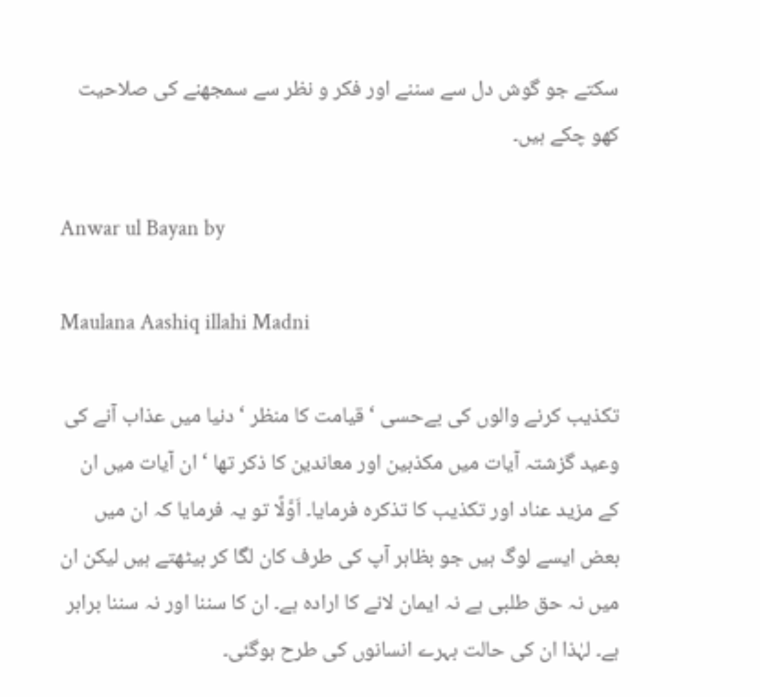سکتے جو گوش دل سے سننے اور فکر و نظر سے سمجھنے کی صلاحیت کھو چکے ہیں۔

Anwar ul Bayan by

Maulana Aashiq illahi Madni

تکذیب کرنے والوں کی بےحسی ‘ قیامت کا منظر ‘ دنیا میں عذاب آنے کی وعید گزشتہ آیات میں مکذبین اور معاندین کا ذکر تھا ‘ ان آیات میں ان کے مزید عناد اور تکذیب کا تذکرہ فرمایا۔ اَوَّلًا تو یہ فرمایا کہ ان میں بعض ایسے لوگ ہیں جو بظاہر آپ کی طرف کان لگا کر بیٹھتے ہیں لیکن ان میں نہ حق طلبی ہے نہ ایمان لانے کا ارادہ ہے۔ ان کا سننا اور نہ سننا برابر ہے۔ لہٰذا ان کی حالت بہرے انسانوں کی طرح ہوگئی۔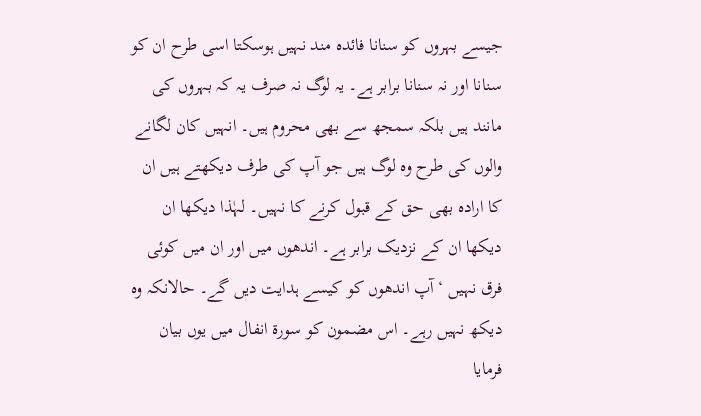جیسے بہروں کو سنانا فائدہ مند نہیں ہوسکتا اسی طرح ان کو سنانا اور نہ سنانا برابر ہے۔ یہ لوگ نہ صرف یہ کہ بہروں کی مانند ہیں بلکہ سمجھ سے بھی محروم ہیں۔ انہیں کان لگانے والوں کی طرح وہ لوگ ہیں جو آپ کی طرف دیکھتے ہیں ان کا ارادہ بھی حق کے قبول کرنے کا نہیں۔ لہٰذا دیکھا ان دیکھا ان کے نزدیک برابر ہے۔ اندھوں میں اور ان میں کوئی فرق نہیں ‘ آپ اندھوں کو کیسے ہدایت دیں گے۔ حالانکہ وہ دیکھ نہیں رہے۔ اس مضمون کو سورة انفال میں یوں بیان فرمایا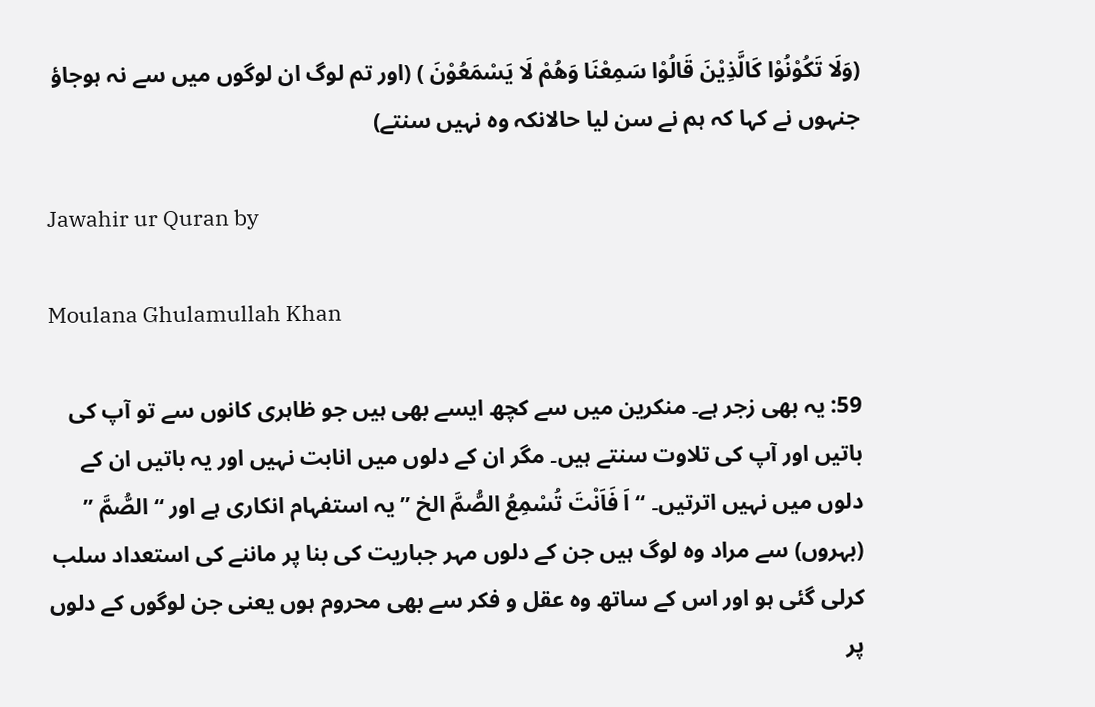(وَلَا تَکُوْنُوْا کَالَّذِیْنَ قَالُوْا سَمِعْنَا وَھُمْ لَا یَسْمَعُوْنَ ) (اور تم لوگ ان لوگوں میں سے نہ ہوجاؤ جنہوں نے کہا کہ ہم نے سن لیا حالانکہ وہ نہیں سنتے)

Jawahir ur Quran by

Moulana Ghulamullah Khan

59: یہ بھی زجر ہے۔ منکرین میں سے کچھ ایسے بھی ہیں جو ظاہری کانوں سے تو آپ کی باتیں اور آپ کی تلاوت سنتے ہیں۔ مگر ان کے دلوں میں انابت نہیں اور یہ باتیں ان کے دلوں میں نہیں اترتیں۔ “ اَ فَاَنْتَ تُسْمِعُ الصُّمَّ الخ ” یہ استفہام انکاری ہے اور “ الصُّمَّ ” (بہروں) سے مراد وہ لوگ ہیں جن کے دلوں مہر جباریت کی بنا پر ماننے کی استعداد سلب کرلی گئی ہو اور اس کے ساتھ وہ عقل و فکر سے بھی محروم ہوں یعنی جن لوگوں کے دلوں پر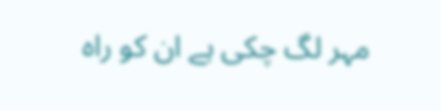مہر لگ چکی ہے ان کو راہ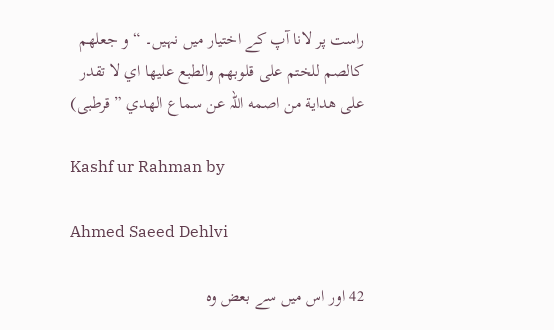راست پر لانا آپ کے اختیار میں نہیں۔ “ و جعلھم کالصم للختم علی قلوبھم والطبع علیھا اي لا تقدر علی ھدایة من اصمه اللہ عن سماع الھدي ” قرطبی)

Kashf ur Rahman by

Ahmed Saeed Dehlvi

42 اور اس میں سے بعض وہ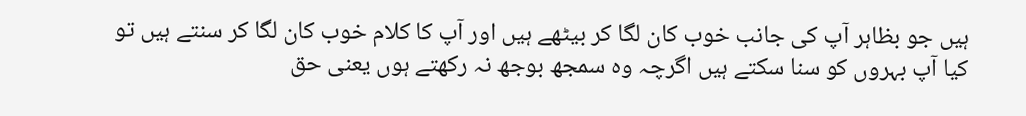ہیں جو بظاہر آپ کی جانب خوب کان لگا کر بیٹھے ہیں اور آپ کا کلام خوب کان لگا کر سنتے ہیں تو کیا آپ بہروں کو سنا سکتے ہیں اگرچہ وہ سمجھ بوجھ نہ رکھتے ہوں یعنی حق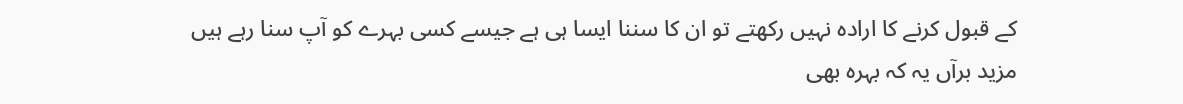کے قبول کرنے کا ارادہ نہیں رکھتے تو ان کا سننا ایسا ہی ہے جیسے کسی بہرے کو آپ سنا رہے ہیں مزید برآں یہ کہ بہرہ بھی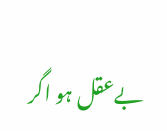بےعقل ہو اگر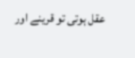عقل ہوتی تو قرینے اور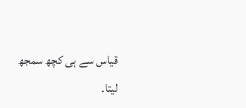قیاس سے ہی کچھ سمجھ لیتا۔